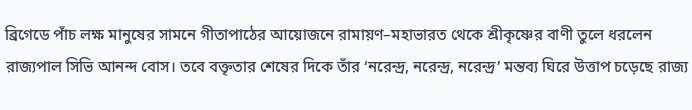ব্রিগেডে পাঁচ লক্ষ মানুষের সামনে গীতাপাঠের আয়োজনে রামায়ণ–মহাভারত থেকে শ্রীকৃষ্ণের বাণী তুলে ধরলেন রাজ্যপাল সিভি আনন্দ বোস। তবে বক্তৃতার শেষের দিকে তাঁর ‘নরেন্দ্র, নরেন্দ্র, নরেন্দ্র’ মন্তব্য ঘিরে উত্তাপ চড়েছে রাজ্য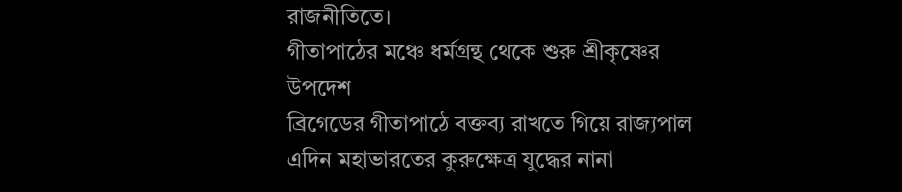রাজনীতিতে।
গীতাপাঠের মঞ্চে ধর্মগ্রন্থ থেকে শুরু শ্রীকৃষ্ণের উপদেশ
ব্রিগেডের গীতাপাঠে বক্তব্য রাখতে গিয়ে রাজ্যপাল এদিন মহাভারতের কুরুক্ষেত্র যুদ্ধের নানা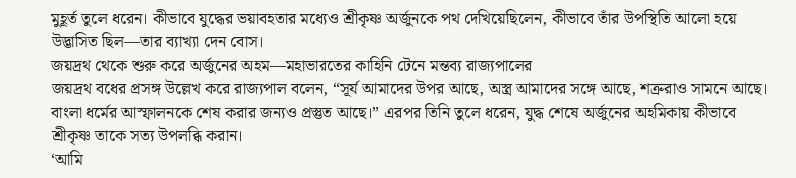মুহূর্ত তুলে ধরেন। কীভাবে যুদ্ধের ভয়াবহতার মধ্যেও শ্রীকৃষ্ণ অর্জুনকে পথ দেখিয়েছিলেন, কীভাবে তাঁর উপস্থিতি আলো হয়ে উদ্ভাসিত ছিল—তার ব্যাখ্যা দেন বোস।
জয়দ্রথ থেকে শুরু করে অর্জুনের অহম—মহাভারতের কাহিনি টেনে মন্তব্য রাজ্যপালের
জয়দ্রথ বধের প্রসঙ্গ উল্লেখ করে রাজ্যপাল বলেন, “সূর্য আমাদের উপর আছে, অস্ত্র আমাদের সঙ্গে আছে, শত্রুরাও সামনে আছে। বাংলা ধর্মের আস্ফালনকে শেষ করার জন্যও প্রস্তুত আছে।” এরপর তিনি তুলে ধরেন, যুদ্ধ শেষে অর্জুনের অহমিকায় কীভাবে শ্রীকৃষ্ণ তাকে সত্য উপলব্ধি করান।
‘আমি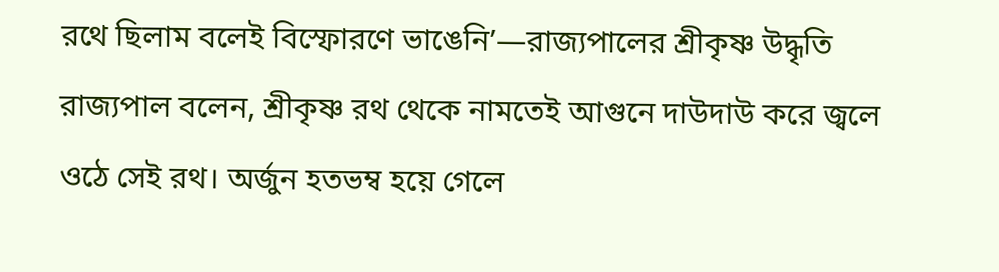রথে ছিলাম বলেই বিস্ফোরণে ভাঙেনি’—রাজ্যপালের শ্রীকৃষ্ণ উদ্ধৃতি
রাজ্যপাল বলেন, শ্রীকৃষ্ণ রথ থেকে নামতেই আগুনে দাউদাউ করে জ্বলে ওঠে সেই রথ। অর্জুন হতভম্ব হয়ে গেলে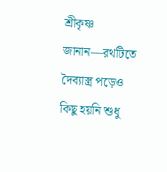শ্রীকৃষ্ণ জানান—রথটিতে দৈব্যাস্ত্র পড়েও কিছু হয়নি শুধু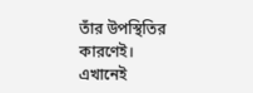তাঁর উপস্থিতির কারণেই।
এখানেই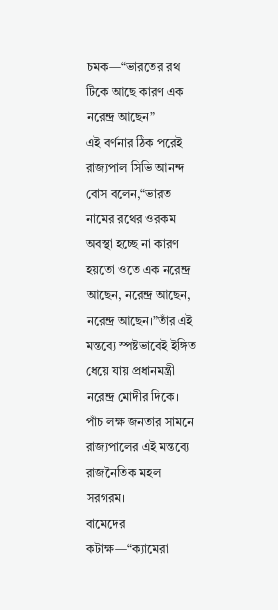চমক—“ভারতের রথ টিকে আছে কারণ এক নরেন্দ্র আছেন”
এই বর্ণনার ঠিক পরেই রাজ্যপাল সিভি আনন্দ বোস বলেন,“ভারত নামের রথের ওরকম অবস্থা হচ্ছে না কারণ হয়তো ওতে এক নরেন্দ্র আছেন, নরেন্দ্র আছেন, নরেন্দ্র আছেন।”তাঁর এই মন্তব্যে স্পষ্টভাবেই ইঙ্গিত ধেয়ে যায় প্রধানমন্ত্রী নরেন্দ্র মোদীর দিকে। পাঁচ লক্ষ জনতার সামনে রাজ্যপালের এই মন্তব্যে রাজনৈতিক মহল সরগরম।
বামেদের কটাক্ষ—“ক্যামেরা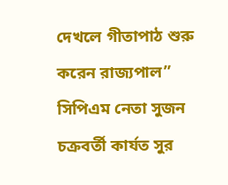দেখলে গীতাপাঠ শুরু করেন রাজ্যপাল”
সিপিএম নেতা সুজন চক্রবর্তী কার্যত সুর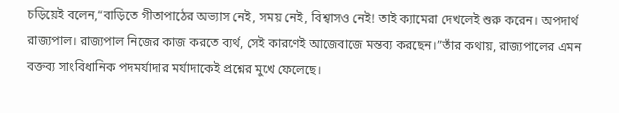চড়িয়েই বলেন,“বাড়িতে গীতাপাঠের অভ্যাস নেই, সময় নেই, বিশ্বাসও নেই! তাই ক্যামেরা দেখলেই শুরু করেন। অপদার্থ রাজ্যপাল। রাজ্যপাল নিজের কাজ করতে ব্যর্থ, সেই কারণেই আজেবাজে মন্তব্য করছেন।”তাঁর কথায়, রাজ্যপালের এমন বক্তব্য সাংবিধানিক পদমর্যাদার মর্যাদাকেই প্রশ্নের মুখে ফেলেছে।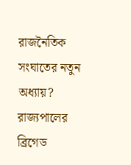রাজনৈতিক সংঘাতের নতুন অধ্যায়?
রাজ্যপালের ব্রিগেড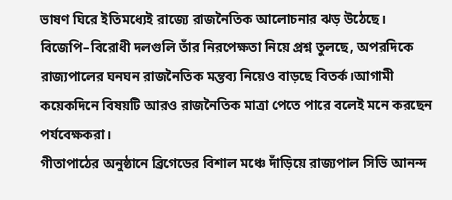ভাষণ ঘিরে ইতিমধ্যেই রাজ্যে রাজনৈতিক আলোচনার ঝড় উঠেছে। বিজেপি–বিরোধী দলগুলি তাঁর নিরপেক্ষতা নিয়ে প্রশ্ন তুলছে, অপরদিকে রাজ্যপালের ঘনঘন রাজনৈতিক মন্তব্য নিয়েও বাড়ছে বিতর্ক।আগামী কয়েকদিনে বিষয়টি আরও রাজনৈতিক মাত্রা পেতে পারে বলেই মনে করছেন পর্যবেক্ষকরা।
গীতাপাঠের অনুষ্ঠানে ব্রিগেডের বিশাল মঞ্চে দাঁড়িয়ে রাজ্যপাল সিভি আনন্দ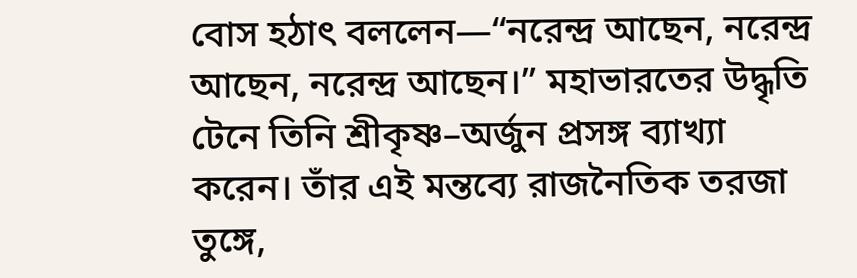বোস হঠাৎ বললেন—“নরেন্দ্র আছেন, নরেন্দ্র আছেন, নরেন্দ্র আছেন।” মহাভারতের উদ্ধৃতি টেনে তিনি শ্রীকৃষ্ণ–অর্জুন প্রসঙ্গ ব্যাখ্যা করেন। তাঁর এই মন্তব্যে রাজনৈতিক তরজা তুঙ্গে,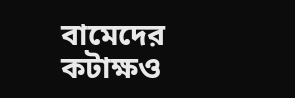বামেদের কটাক্ষও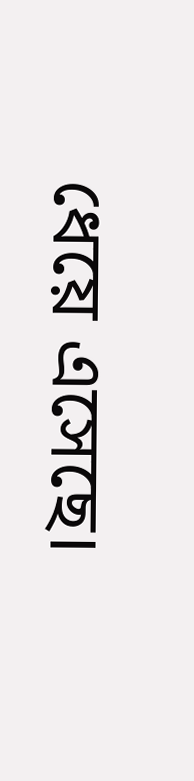ধেয়ে এসেছে।